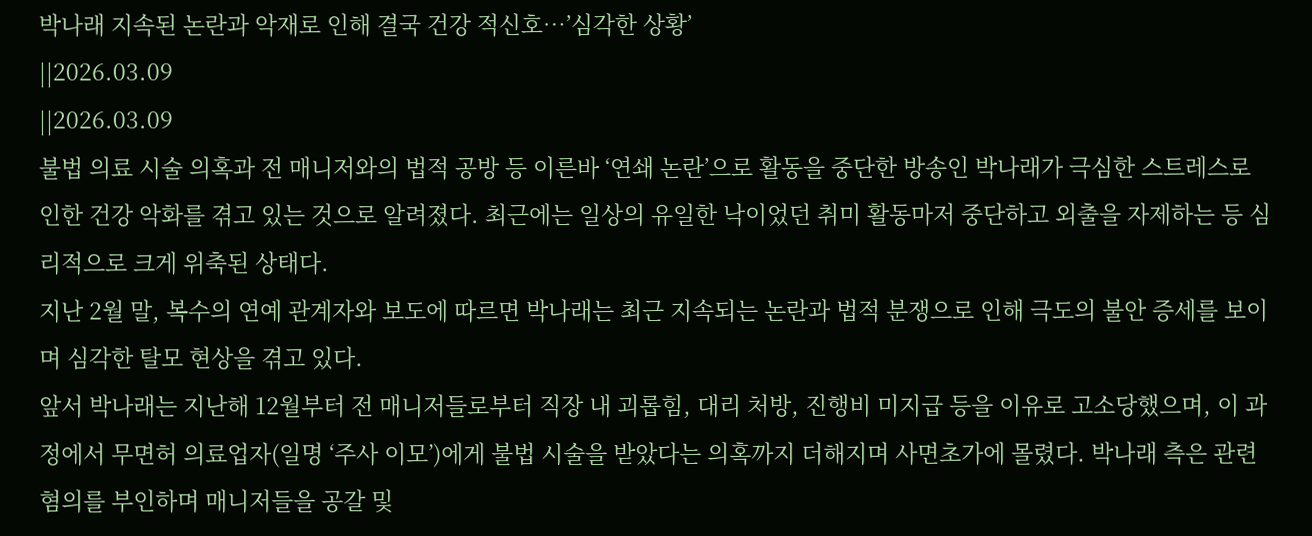박나래 지속된 논란과 악재로 인해 결국 건강 적신호…’심각한 상황’
||2026.03.09
||2026.03.09
불법 의료 시술 의혹과 전 매니저와의 법적 공방 등 이른바 ‘연쇄 논란’으로 활동을 중단한 방송인 박나래가 극심한 스트레스로 인한 건강 악화를 겪고 있는 것으로 알려졌다. 최근에는 일상의 유일한 낙이었던 취미 활동마저 중단하고 외출을 자제하는 등 심리적으로 크게 위축된 상태다.
지난 2월 말, 복수의 연예 관계자와 보도에 따르면 박나래는 최근 지속되는 논란과 법적 분쟁으로 인해 극도의 불안 증세를 보이며 심각한 탈모 현상을 겪고 있다.
앞서 박나래는 지난해 12월부터 전 매니저들로부터 직장 내 괴롭힘, 대리 처방, 진행비 미지급 등을 이유로 고소당했으며, 이 과정에서 무면허 의료업자(일명 ‘주사 이모’)에게 불법 시술을 받았다는 의혹까지 더해지며 사면초가에 몰렸다. 박나래 측은 관련 혐의를 부인하며 매니저들을 공갈 및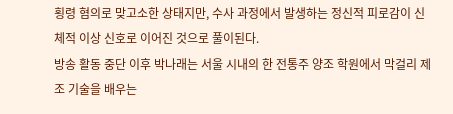횡령 혐의로 맞고소한 상태지만, 수사 과정에서 발생하는 정신적 피로감이 신체적 이상 신호로 이어진 것으로 풀이된다.
방송 활동 중단 이후 박나래는 서울 시내의 한 전통주 양조 학원에서 막걸리 제조 기술을 배우는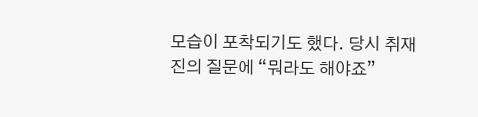모습이 포착되기도 했다. 당시 취재진의 질문에 “뭐라도 해야죠”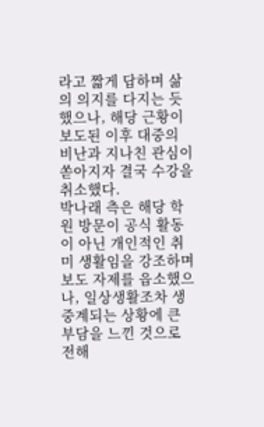라고 짧게 답하며 삶의 의지를 다지는 듯했으나, 해당 근황이 보도된 이후 대중의 비난과 지나친 관심이 쏟아지자 결국 수강을 취소했다.
박나래 측은 해당 학원 방문이 공식 활동이 아닌 개인적인 취미 생활임을 강조하며 보도 자제를 읍소했으나, 일상생활조차 생중계되는 상황에 큰 부담을 느낀 것으로 전해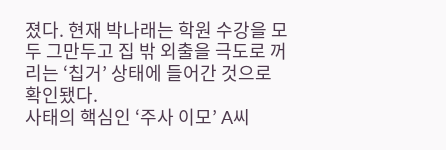졌다. 현재 박나래는 학원 수강을 모두 그만두고 집 밖 외출을 극도로 꺼리는 ‘칩거’ 상태에 들어간 것으로 확인됐다.
사태의 핵심인 ‘주사 이모’ A씨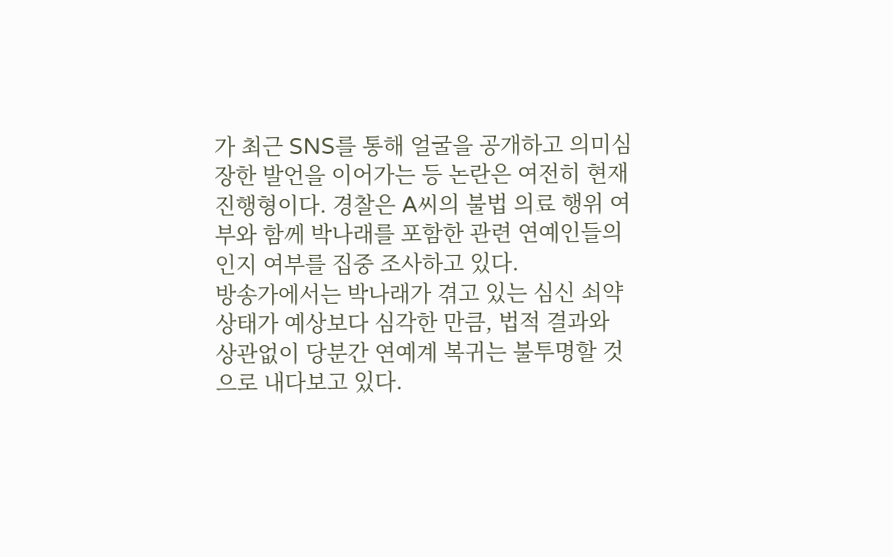가 최근 SNS를 통해 얼굴을 공개하고 의미심장한 발언을 이어가는 등 논란은 여전히 현재진행형이다. 경찰은 A씨의 불법 의료 행위 여부와 함께 박나래를 포함한 관련 연예인들의 인지 여부를 집중 조사하고 있다.
방송가에서는 박나래가 겪고 있는 심신 쇠약 상태가 예상보다 심각한 만큼, 법적 결과와 상관없이 당분간 연예계 복귀는 불투명할 것으로 내다보고 있다.